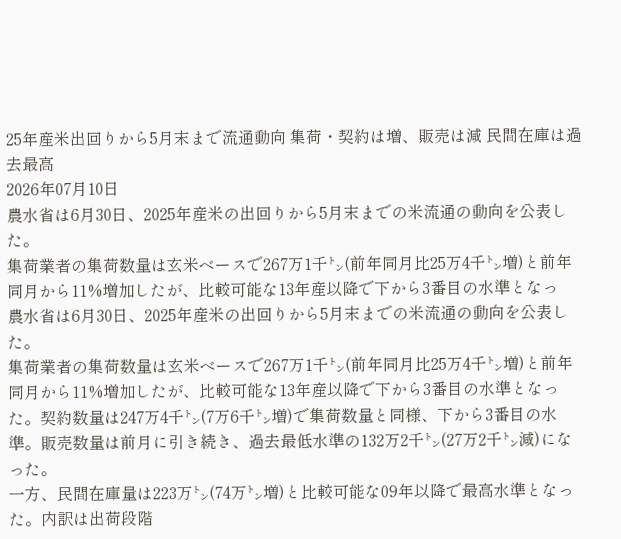25年産米出回りから5月末まで流通動向 集荷・契約は増、販売は減 民間在庫は過去最高
2026年07月10日
農水省は6月30日、2025年産米の出回りから5月末までの米流通の動向を公表した。
集荷業者の集荷数量は玄米ベースで267万1千㌧(前年同月比25万4千㌧増)と前年同月から11%増加したが、比較可能な13年産以降で下から3番目の水準となっ
農水省は6月30日、2025年産米の出回りから5月末までの米流通の動向を公表した。
集荷業者の集荷数量は玄米ベースで267万1千㌧(前年同月比25万4千㌧増)と前年同月から11%増加したが、比較可能な13年産以降で下から3番目の水準となった。契約数量は247万4千㌧(7万6千㌧増)で集荷数量と同様、下から3番目の水準。販売数量は前月に引き続き、過去最低水準の132万2千㌧(27万2千㌧減)になった。
一方、民間在庫量は223万㌧(74万㌧増)と比較可能な09年以降で最高水準となった。内訳は出荷段階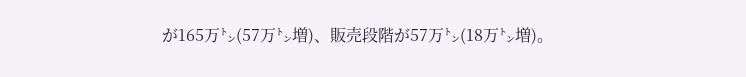が165万㌧(57万㌧増)、販売段階が57万㌧(18万㌧増)。